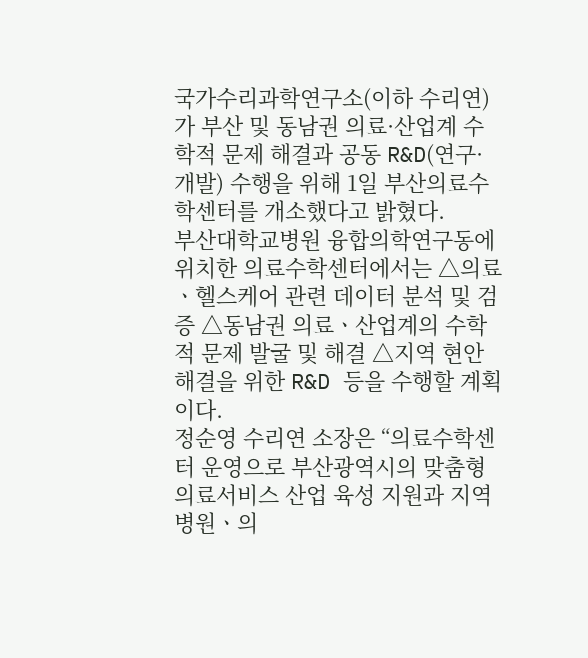국가수리과학연구소(이하 수리연)가 부산 및 동남권 의료·산업계 수학적 문제 해결과 공동 R&D(연구·개발) 수행을 위해 1일 부산의료수학센터를 개소했다고 밝혔다.
부산대학교병원 융합의학연구동에 위치한 의료수학센터에서는 △의료ㆍ헬스케어 관련 데이터 분석 및 검증 △동남권 의료ㆍ산업계의 수학적 문제 발굴 및 해결 △지역 현안 해결을 위한 R&D 등을 수행할 계획이다.
정순영 수리연 소장은 “의료수학센터 운영으로 부산광역시의 맞춤형 의료서비스 산업 육성 지원과 지역 병원ㆍ의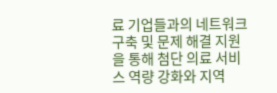료 기업들과의 네트워크 구축 및 문제 해결 지원을 통해 첨단 의료 서비스 역량 강화와 지역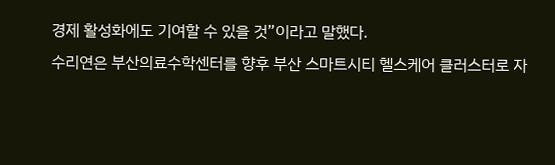경제 활성화에도 기여할 수 있을 것”이라고 말했다.
수리연은 부산의료수학센터를 향후 부산 스마트시티 헬스케어 클러스터로 자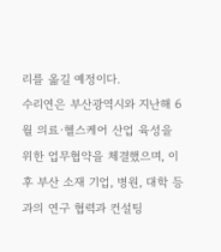리를 옮길 예정이다.
수리연은 부산광역시와 지난해 6월 의료·헬스케어 산업 육성을 위한 업무협약을 체결했으며, 이후 부산 소재 기업, 병원, 대학 등과의 연구 협력과 컨설팅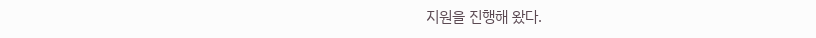지원을 진행해 왔다.